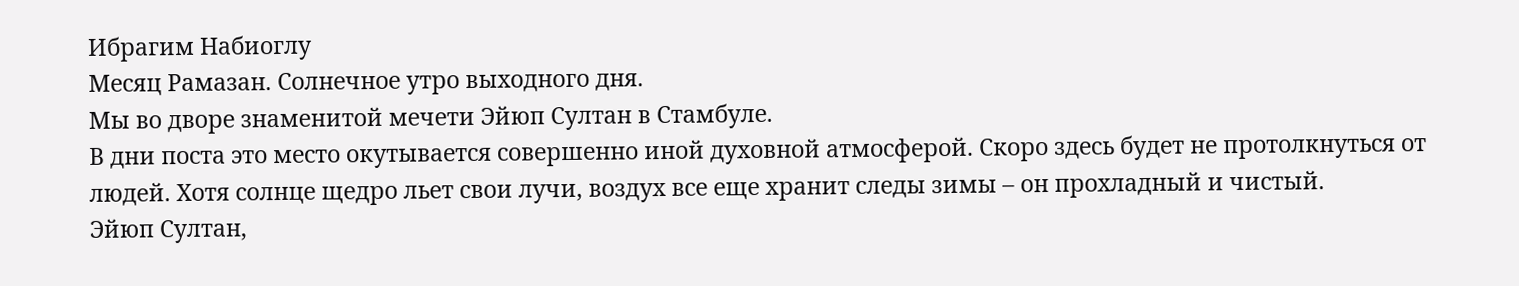Ибрагим Набиоглу
Месяц Рамазан. Солнечное утро выходного дня.
Мы во дворе знаменитой мечети Эйюп Султан в Стамбуле.
В дни поста это место окутывается совершенно иной духовной атмосферой. Скоро здесь будет не протолкнуться от людей. Хотя солнце щедро льет свои лучи, воздух все еще хранит следы зимы – он прохладный и чистый.
Эйюп Султан,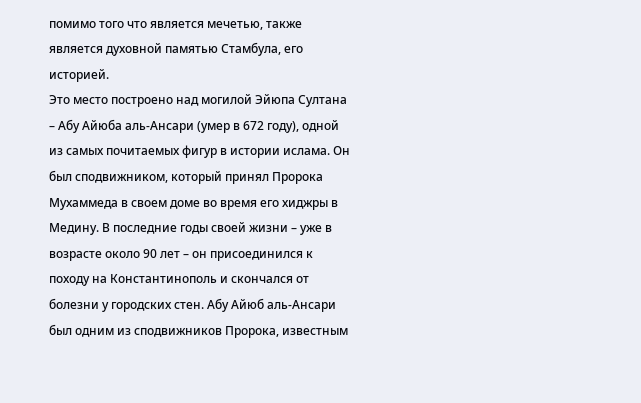помимо того что является мечетью, также является духовной памятью Стамбула, его историей.
Это место построено над могилой Эйюпа Султана – Абу Айюба аль-Ансари (умер в 672 году), одной из самых почитаемых фигур в истории ислама. Он был сподвижником, который принял Пророка Мухаммеда в своем доме во время его хиджры в Медину. В последние годы своей жизни – уже в возрасте около 90 лет – он присоединился к походу на Константинополь и скончался от болезни у городских стен. Абу Айюб аль-Ансари был одним из сподвижников Пророка, известным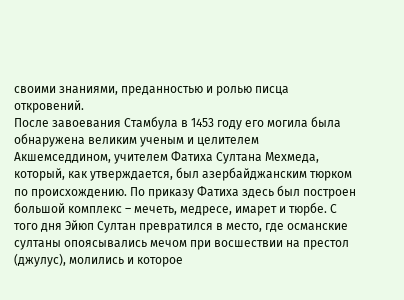своими знаниями, преданностью и ролью писца откровений.
После завоевания Стамбула в 1453 году его могила была обнаружена великим ученым и целителем Акшемседдином, учителем Фатиха Султана Мехмеда, который, как утверждается, был азербайджанским тюрком по происхождению. По приказу Фатиха здесь был построен большой комплекс – мечеть, медресе, имарет и тюрбе. С того дня Эйюп Султан превратился в место, где османские султаны опоясывались мечом при восшествии на престол (джулус), молились и которое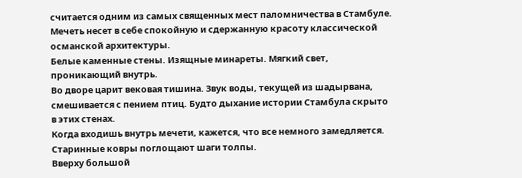считается одним из самых священных мест паломничества в Стамбуле.
Мечеть несет в себе спокойную и сдержанную красоту классической османской архитектуры.
Белые каменные стены. Изящные минареты. Мягкий свет, проникающий внутрь.
Во дворе царит вековая тишина. Звук воды, текущей из шадырвана, смешивается с пением птиц. Будто дыхание истории Стамбула скрыто в этих стенах.
Когда входишь внутрь мечети, кажется, что все немного замедляется.
Старинные ковры поглощают шаги толпы.
Вверху большой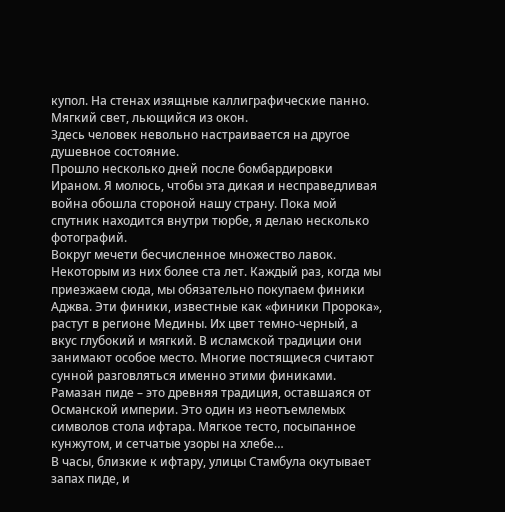купол. На стенах изящные каллиграфические панно.
Мягкий свет, льющийся из окон.
Здесь человек невольно настраивается на другое душевное состояние.
Прошло несколько дней после бомбардировки Ираном. Я молюсь, чтобы эта дикая и несправедливая война обошла стороной нашу страну. Пока мой спутник находится внутри тюрбе, я делаю несколько фотографий.
Вокруг мечети бесчисленное множество лавок. Некоторым из них более ста лет. Каждый раз, когда мы приезжаем сюда, мы обязательно покупаем финики Аджва. Эти финики, известные как «финики Пророка», растут в регионе Медины. Их цвет темно-черный, а вкус глубокий и мягкий. В исламской традиции они занимают особое место. Многие постящиеся считают сунной разговляться именно этими финиками.
Рамазан пиде – это древняя традиция, оставшаяся от Османской империи. Это один из неотъемлемых символов стола ифтара. Мягкое тесто, посыпанное кунжутом, и сетчатые узоры на хлебе…
В часы, близкие к ифтару, улицы Стамбула окутывает запах пиде, и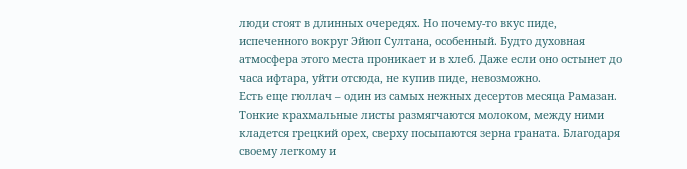люди стоят в длинных очередях. Но почему-то вкус пиде, испеченного вокруг Эйюп Султана, особенный. Будто духовная атмосфера этого места проникает и в хлеб. Даже если оно остынет до часа ифтара, уйти отсюда, не купив пиде, невозможно.
Есть еще гюллач – один из самых нежных десертов месяца Рамазан. Тонкие крахмальные листы размягчаются молоком, между ними кладется грецкий орех, сверху посыпаются зерна граната. Благодаря своему легкому и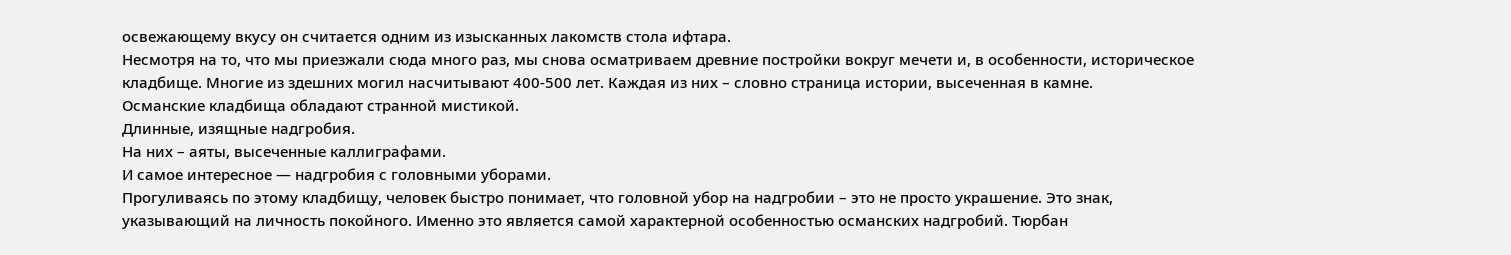освежающему вкусу он считается одним из изысканных лакомств стола ифтара.
Несмотря на то, что мы приезжали сюда много раз, мы снова осматриваем древние постройки вокруг мечети и, в особенности, историческое кладбище. Многие из здешних могил насчитывают 400-500 лет. Каждая из них – словно страница истории, высеченная в камне.
Османские кладбища обладают странной мистикой.
Длинные, изящные надгробия.
На них – аяты, высеченные каллиграфами.
И самое интересное — надгробия с головными уборами.
Прогуливаясь по этому кладбищу, человек быстро понимает, что головной убор на надгробии – это не просто украшение. Это знак, указывающий на личность покойного. Именно это является самой характерной особенностью османских надгробий. Тюрбан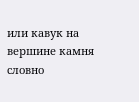или кавук на вершине камня словно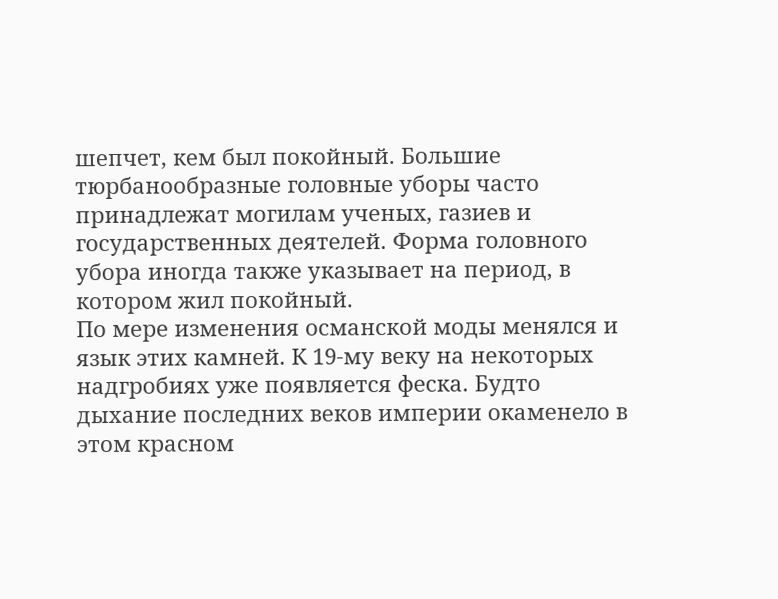шепчет, кем был покойный. Большие тюрбанообразные головные уборы часто принадлежат могилам ученых, газиев и государственных деятелей. Форма головного убора иногда также указывает на период, в котором жил покойный.
По мере изменения османской моды менялся и язык этих камней. К 19-му веку на некоторых надгробиях уже появляется феска. Будто дыхание последних веков империи окаменело в этом красном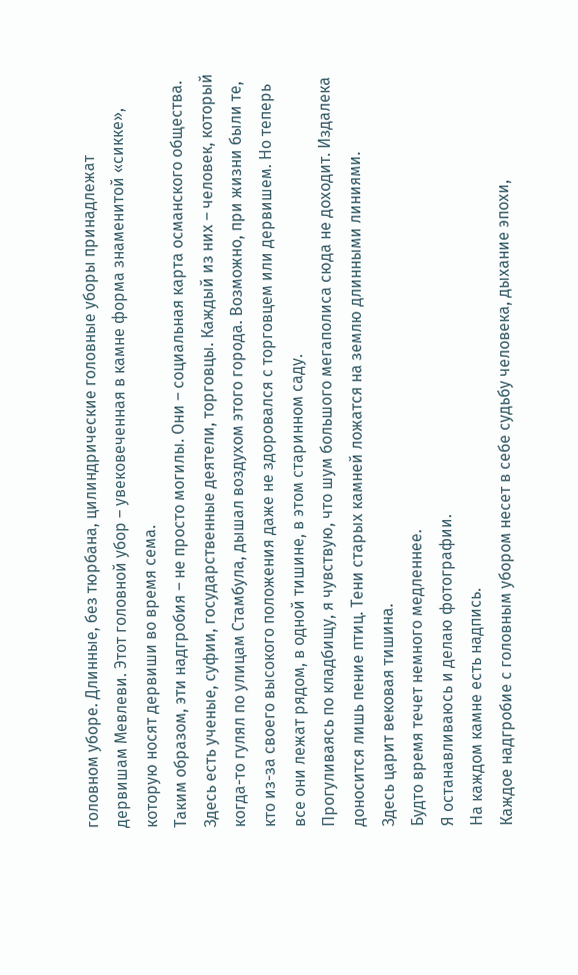головном уборе. Длинные, без тюрбана, цилиндрические головные уборы принадлежат дервишам Мевлеви. Этот головной убор – увековеченная в камне форма знаменитой «сикке», которую носят дервиши во время сема.
Таким образом, эти надгробия – не просто могилы. Они – социальная карта османского общества. Здесь есть ученые, суфии, государственные деятели, торговцы. Каждый из них – человек, который когда-то гулял по улицам Стамбула, дышал воздухом этого города. Возможно, при жизни были те, кто из-за своего высокого положения даже не здоровался с торговцем или дервишем. Но теперь все они лежат рядом, в одной тишине, в этом старинном саду.
Прогуливаясь по кладбищу, я чувствую, что шум большого мегаполиса сюда не доходит. Издалека доносится лишь пение птиц. Тени старых камней ложатся на землю длинными линиями.
Здесь царит вековая тишина.
Будто время течет немного медленнее.
Я останавливаюсь и делаю фотографии.
На каждом камне есть надпись.
Каждое надгробие с головным убором несет в себе судьбу человека, дыхание эпохи,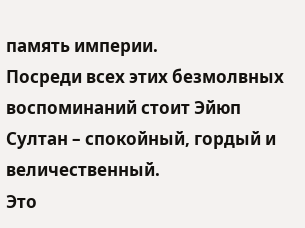память империи.
Посреди всех этих безмолвных воспоминаний стоит Эйюп Султан – спокойный, гордый и величественный.
Это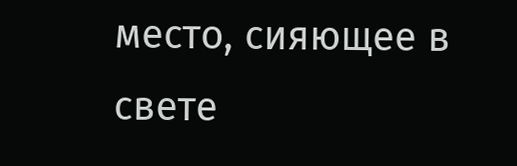место, сияющее в свете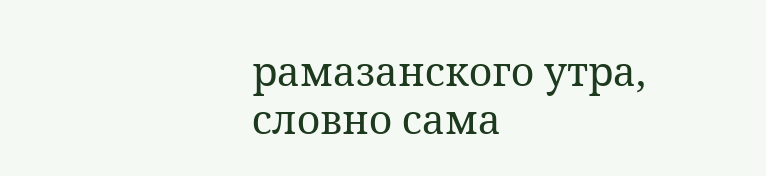рамазанского утра, словно сама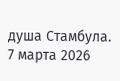душа Стамбула.
7 марта 2026